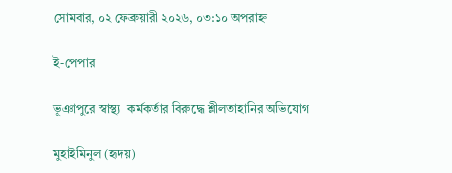সোমবার, ০২ ফেব্রুয়ারী ২০২৬, ০৩:১০ অপরাহ্ন

ই-পেপার

ভূঞাপুরে স্বাস্থ্য  কর্মকর্তার বিরুদ্ধে শ্লীলতাহানির অভিযোগ

মুহাইমিনুল (হৃদয়)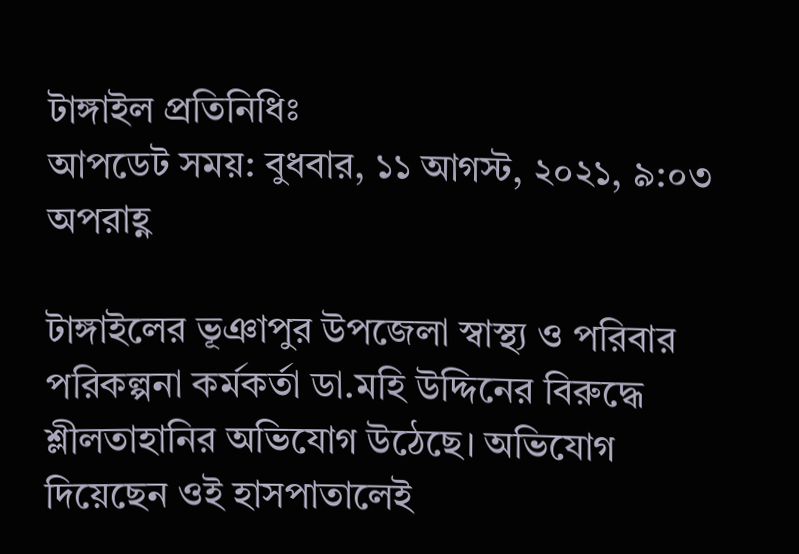টাঙ্গাইল প্রতিনিধিঃ
আপডেট সময়: বুধবার, ১১ আগস্ট, ২০২১, ৯:০৩ অপরাহ্ণ

টাঙ্গাইলের ভূঞাপুর উপজেলা স্বাস্থ্য ও পরিবার পরিকল্পনা কর্মকর্তা ডা.মহি উদ্দিনের বিরুদ্ধে শ্লীলতাহানির অভিযোগ উঠেছে। অভিযোগ দিয়েছেন ওই হাসপাতালেই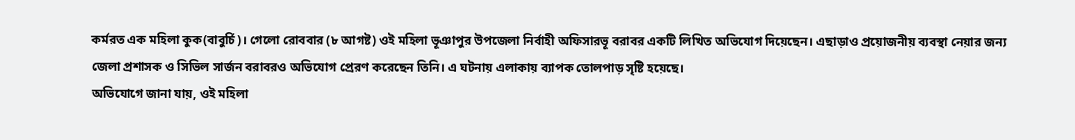কর্মরত এক মহিলা কুক(বাবুর্চি)। গেলো রোববার (৮ আগষ্ট) ওই মহিলা ভূঞাপুর উপজেলা নির্বাহী অফিসারভূ বরাবর একটি লিখিত অভিযোগ দিয়েছেন। এছাড়াও প্রয়োজনীয় ব্যবস্থা নেয়ার জন্য জেলা প্রশাসক ও সিভিল সার্জন বরাবরও অভিযোগ প্রেরণ করেছেন তিনি। এ ঘটনায় এলাকায় ব্যাপক তোলপাড় সৃষ্টি হয়েছে।
অভিযোগে জানা যায়, ওই মহিলা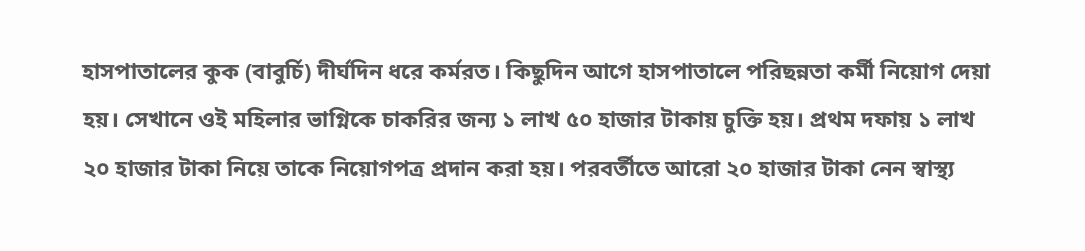হাসপাতালের কুক (বাবুর্চি) দীর্ঘদিন ধরে কর্মরত। কিছুদিন আগে হাসপাতালে পরিছন্নতা কর্মী নিয়োগ দেয়া হয়। সেখানে ওই মহিলার ভাগ্নিকে চাকরির জন্য ১ লাখ ৫০ হাজার টাকায় চুক্তি হয়। প্রথম দফায় ১ লাখ ২০ হাজার টাকা নিয়ে তাকে নিয়োগপত্র প্রদান করা হয়। পরবর্তীতে আরো ২০ হাজার টাকা নেন স্বাস্থ্য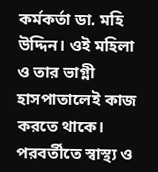কর্মকর্তা ডা. মহি উদ্দিন। ওই মহিলা ও তার ভাগ্নী হাসপাতালেই কাজ করতে থাকে। পরবর্তীতে স্বাস্থ্য ও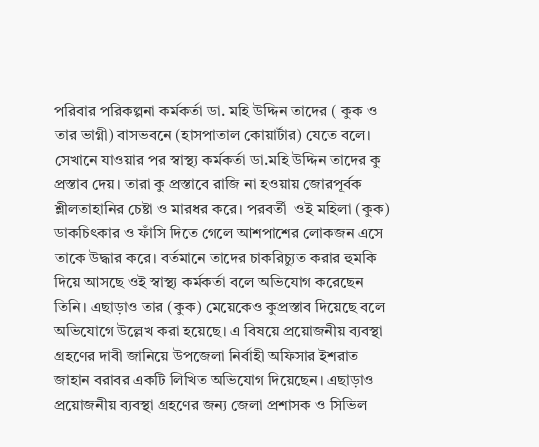পরিবার পরিকল্পনা কর্মকর্তা ডা. মহি উদ্দিন তাদের ( কুক ও তার ভাগ্নী) বাসভবনে (হাসপাতাল কোয়ার্টার) যেতে বলে। সেখানে যাওয়ার পর স্বাস্থ্য কর্মকর্তা ডা.মহি উদ্দিন তাদের কু প্রস্তাব দেয়। তারা কু প্রস্তাবে রাজি না হওয়ায় জোরপূর্বক শ্লীলতাহানির চেষ্টা ও মারধর করে। পরবর্তী  ওই মহিলা (কুক) ডাকচিৎকার ও ফাঁসি দিতে গেলে আশপাশের লোকজন এসে তাকে উদ্ধার করে। বর্তমানে তাদের চাকরিচ্যুত করার হুমকি দিয়ে আসছে ওই স্বাস্থ্য কর্মকর্তা বলে অভিযোগ করেছেন তিনি। এছাড়াও তার (কুক) মেয়েকেও কুপ্রস্তাব দিয়েছে বলে অভিযোগে উল্লেখ করা হয়েছে। এ বিষয়ে প্রয়োজনীয় ব্যবস্থা গ্রহণের দাবী জানিয়ে উপজেলা নির্বাহী অফিসার ইশরাত জাহান বরাবর একটি লিখিত অভিযোগ দিয়েছেন। এছাড়াও প্রয়োজনীয় ব্যবস্থা গ্রহণের জন্য জেলা প্রশাসক ও সিভিল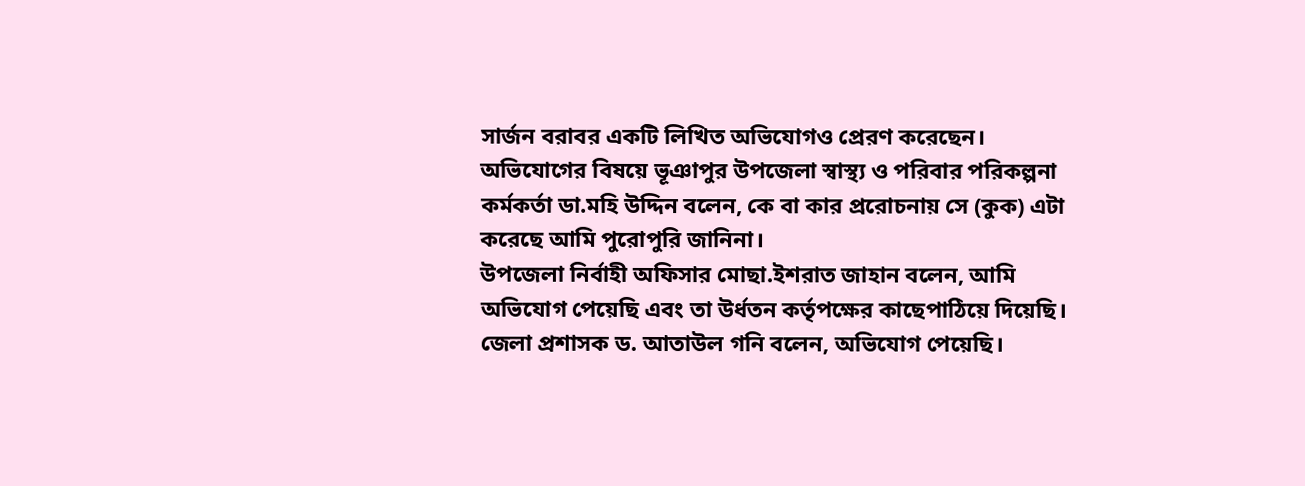সার্জন বরাবর একটি লিখিত অভিযোগও প্রেরণ করেছেন।
অভিযোগের বিষয়ে ভূঞাপুর উপজেলা স্বাস্থ্য ও পরিবার পরিকল্পনা কর্মকর্তা ডা.মহি উদ্দিন বলেন, কে বা কার প্ররোচনায় সে (কুক) এটা করেছে আমি পুরোপুরি জানিনা।
উপজেলা নির্বাহী অফিসার মোছা.ইশরাত জাহান বলেন, আমি অভিযোগ পেয়েছি এবং তা উর্ধতন কর্তৃপক্ষের কাছেপাঠিয়ে দিয়েছি।
জেলা প্রশাসক ড. আতাউল গনি বলেন, অভিযোগ পেয়েছি।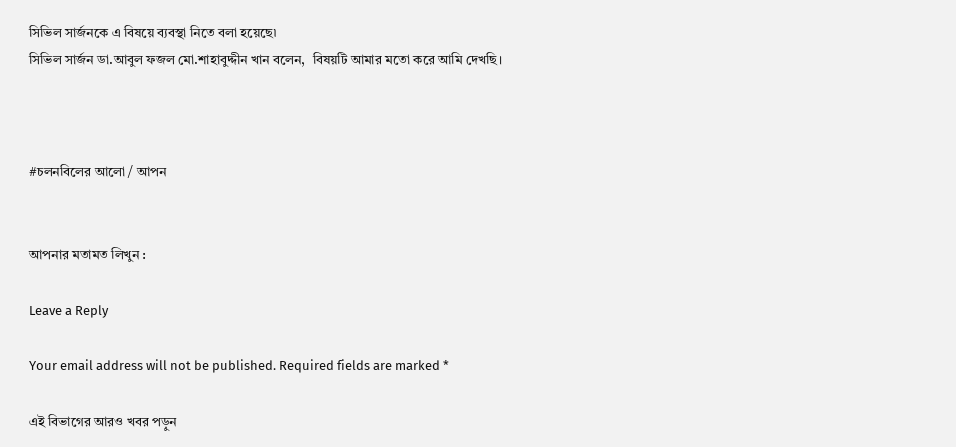সিভিল সার্জনকে এ বিষয়ে ব্যবস্থা নিতে বলা হয়েছে৷
সিভিল সার্জন ডা.আবুল ফজল মো.শাহাবুদ্দীন খান বলেন,  বিষয়টি আমার মতো করে আমি দেখছি।



#চলনবিলের আলো / আপন


আপনার মতামত লিখুন :

Leave a Reply

Your email address will not be published. Required fields are marked *

এই বিভাগের আরও খবর পড়ুন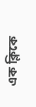এক ক্লিকে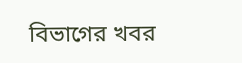বিভাগের খবর